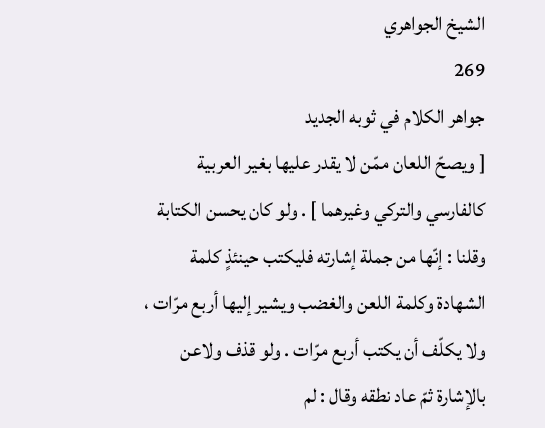الشيخ الجواهري
269
جواهر الكلام في ثوبه الجديد
[ ويصحّ اللعان ممّن لا يقدر عليها بغير العربية كالفارسي والتركي وغيرهما ] . ولو كان يحسن الكتابة وقلنا : إنّها من جملة إشارته فليكتب حينئذٍ كلمة الشهادة وكلمة اللعن والغضب ويشير إليها أربع مرّات ، ولا يكلّف أن يكتب أربع مرّات . ولو قذف ولاعن بالإشارة ثمّ عاد نطقه وقال : لم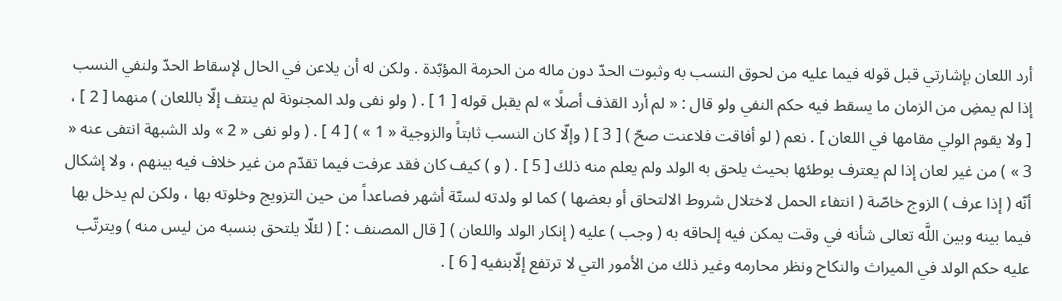أرد اللعان بإشارتي قبل قوله فيما عليه من لحوق النسب به وثبوت الحدّ دون ماله من الحرمة المؤبّدة . ولكن له أن يلاعن في الحال لإسقاط الحدّ ولنفي النسب إذا لم يمضِ من الزمان ما يسقط فيه حكم النفي ولو قال : « لم أرد القذف أصلًا » لم يقبل قوله [ 1 ] . ( ولو نفى ولد المجنونة لم ينتف إلّا باللعان ) منهما [ 2 ] ، [ ولا يقوم الولي مقامها في اللعان ] . نعم ( لو أفاقت فلاعنت صحّ ) [ 3 ] ( وإلّا كان النسب ثابتاً والزوجية « 1 » ) [ 4 ] . ( ولو نفى « 2 » ولد الشبهة انتفى عنه « 3 » ) من غير لعان إذا لم يعترف بوطئها بحيث يلحق به الولد ولم يعلم منه ذلك [ 5 ] . ( و ) كيف كان فقد عرفت فيما تقدّم من غير خلاف فيه بينهم ، ولا إشكال أنّه ( إذا عرف ) الزوج خاصّة ( انتفاء الحمل لاختلال شروط الالتحاق أو بعضها ) كما لو ولدته لستّة أشهر فصاعداً من حين التزويج وخلوته بها ، ولكن لم يدخل بها فيما بينه وبين اللَّه تعالى شأنه في وقت يمكن فيه إلحاقه به ( وجب ) عليه ( إنكار الولد واللعان ) [ قال المصنف : ] ( لئلّا يلتحق بنسبه من ليس منه ) ويترتّب عليه حكم الولد في الميراث والنكاح ونظر محارمه وغير ذلك من الأمور التي لا ترتفع إلّابنفيه [ 6 ] .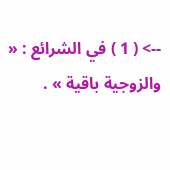--> ( 1 ) في الشرائع : « والزوجية باقية » .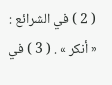( 2 ) في الشرائع : « أنكر » . ( 3 ) في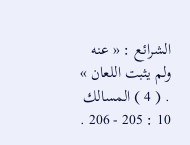الشرائع : « عنه ولم يثبت اللعان » . ( 4 ) المسالك 10 : 205 - 206 .